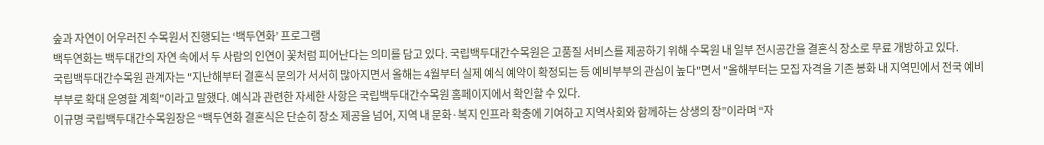숲과 자연이 어우러진 수목원서 진행되는 ‘백두연화’ 프로그램
백두연화는 백두대간의 자연 속에서 두 사람의 인연이 꽃처럼 피어난다는 의미를 담고 있다. 국립백두대간수목원은 고품질 서비스를 제공하기 위해 수목원 내 일부 전시공간을 결혼식 장소로 무료 개방하고 있다.
국립백두대간수목원 관계자는 "지난해부터 결혼식 문의가 서서히 많아지면서 올해는 4월부터 실제 예식 예약이 확정되는 등 예비부부의 관심이 높다"면서 "올해부터는 모집 자격을 기존 봉화 내 지역민에서 전국 예비부부로 확대 운영할 계획"이라고 말했다. 예식과 관련한 자세한 사항은 국립백두대간수목원 홈페이지에서 확인할 수 있다.
이규명 국립백두대간수목원장은 “백두연화 결혼식은 단순히 장소 제공을 넘어, 지역 내 문화·복지 인프라 확충에 기여하고 지역사회와 함께하는 상생의 장”이라며 “자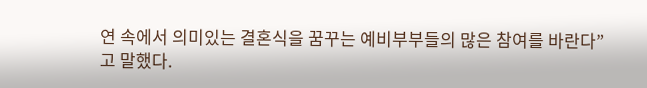연 속에서 의미있는 결혼식을 꿈꾸는 예비부부들의 많은 참여를 바란다”고 말했다.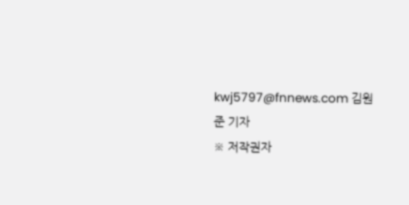kwj5797@fnnews.com 김원준 기자
※ 저작권자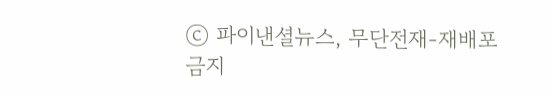ⓒ 파이낸셜뉴스, 무단전재-재배포 금지